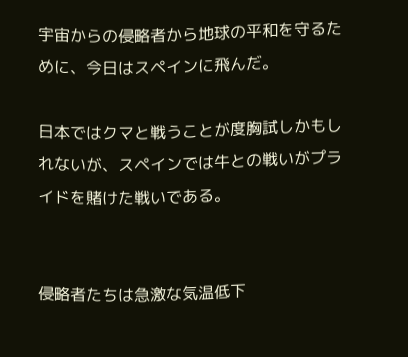宇宙からの侵略者から地球の平和を守るために、今日はスペインに飛んだ。

日本ではクマと戦うことが度胸試しかもしれないが、スペインでは牛との戦いがプライドを賭けた戦いである。


侵略者たちは急激な気温低下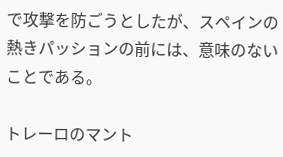で攻撃を防ごうとしたが、スペインの熱きパッションの前には、意味のないことである。

トレーロのマント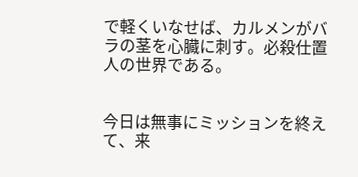で軽くいなせば、カルメンがバラの茎を心臓に刺す。必殺仕置人の世界である。


今日は無事にミッションを終えて、来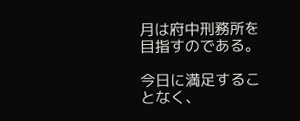月は府中刑務所を目指すのである。

今日に満足することなく、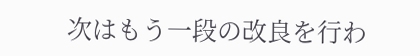次はもう一段の改良を行わ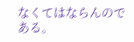なくてはならんのである。